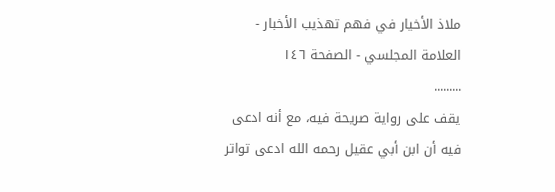ملاذ الأخيار في فهم تهذيب الأخبار - العلامة المجلسي - الصفحة ١٤٦
.........
يقف على رواية صريحة فيه، مع أنه ادعى فيه أن ابن أبي عقيل رحمه الله ادعى تواتر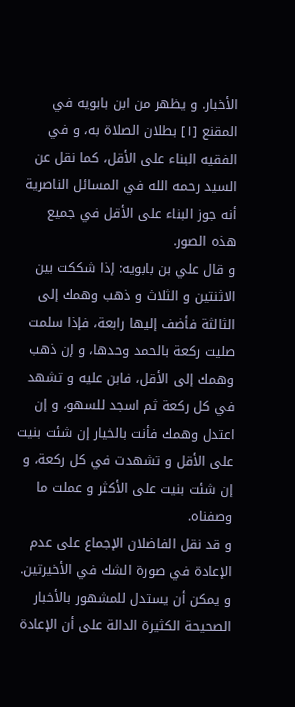الأخبار. و يظهر من ابن بابويه في المقنع [١] بطلان الصلاة به، و في الفقيه البناء على الأقل، كما نقل عن السيد رحمه الله في المسائل الناصرية أنه جوز البناء على الأقل في جميع هذه الصور.
و قال علي بن بابويه: إذا شككت بين الاثنتين و الثلاث و ذهب وهمك إلى الثالثة فأضف إليها رابعة، فإذا سلمت صليت ركعة بالحمد وحدها، و إن ذهب وهمك إلى الأقل، فابن عليه و تشهد في كل ركعة ثم اسجد للسهو، و إن اعتدل وهمك فأنت بالخيار إن شئت بنيت على الأقل و تشهدت في كل ركعة، و إن شئت بنيت على الأكثر و عملت ما وصفناه.
و قد نقل الفاضلان الإجماع على عدم الإعادة في صورة الشك في الأخيرتين.
و يمكن أن يستدل للمشهور بالأخبار الصحيحة الكثيرة الدالة على أن الإعادة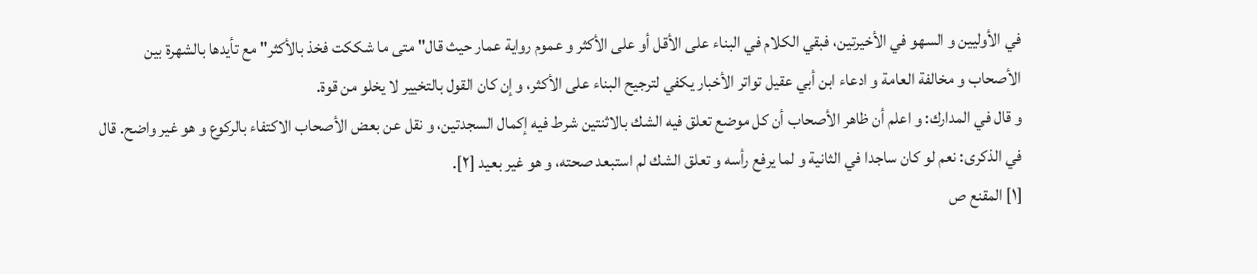في الأوليين و السهو في الأخيرتين، فبقي الكلام في البناء على الأقل أو على الأكثر و عموم رواية عمار حيث قال" متى ما شككت فخذ بالأكثر" مع تأيدها بالشهرة بين الأصحاب و مخالفة العامة و ادعاء ابن أبي عقيل تواتر الأخبار يكفي لترجيح البناء على الأكثر، و إن كان القول بالتخيير لا يخلو من قوة.
و قال في المدارك: و اعلم أن ظاهر الأصحاب أن كل موضع تعلق فيه الشك بالاثنتين شرط فيه إكمال السجدتين، و نقل عن بعض الأصحاب الاكتفاء بالركوع و هو غير واضح. قال في الذكرى: نعم لو كان ساجدا في الثانية و لما يرفع رأسه و تعلق الشك لم استبعد صحته، و هو غير بعيد [٢].
[١] المقنع ص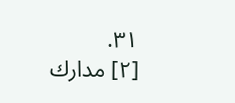٣١.
[٢] مدارك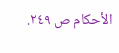الأحكام ص ٢٤٩.